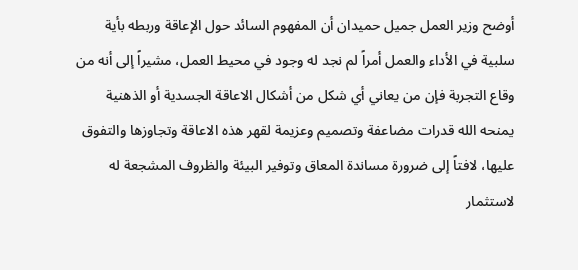أوضح وزير العمل جميل حميدان أن المفهوم السائد حول الإعاقة وربطه بأية سلبية في الأداء والعمل أمراً لم نجد له وجود في محيط العمل، مشيراً إلى أنه من وقاع التجربة فإن من يعاني أي شكل من أشكال الاعاقة الجسدية أو الذهنية يمنحه الله قدرات مضاعفة وتصميم وعزيمة لقهر هذه الاعاقة وتجاوزها والتفوق عليها، لافتاً إلى ضرورة مساندة المعاق وتوفير البيئة والظروف المشجعة له لاستثمار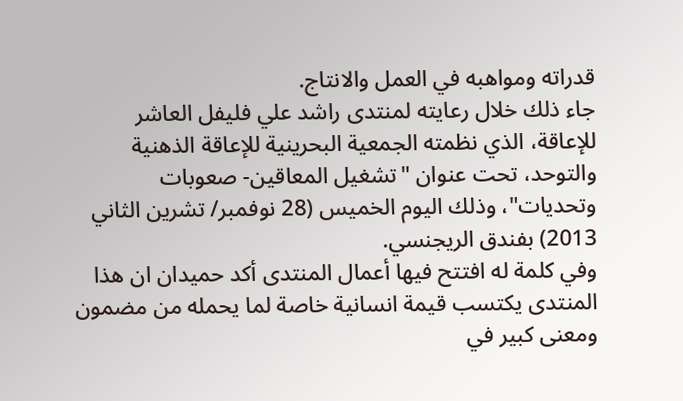قدراته ومواهبه في العمل والانتاج.
جاء ذلك خلال رعايته لمنتدى راشد علي فليفل العاشر للإعاقة، الذي نظمته الجمعية البحرينية للإعاقة الذهنية والتوحد، تحت عنوان "تشغيل المعاقين- صعوبات وتحديات"، وذلك اليوم الخميس (28 نوفمبر/ تشرين الثاني 2013) بفندق الريجنسي.
وفي كلمة له افتتح فيها أعمال المنتدى أكد حميدان ان هذا المنتدى يكتسب قيمة انسانية خاصة لما يحمله من مضمون ومعنى كبير في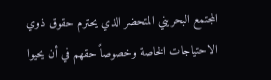المجتمع البحريني المتحضر الذي يحترم حقوق ذوي الاحتياجات الخاصة وخصوصاً حقهم في أن يحيوا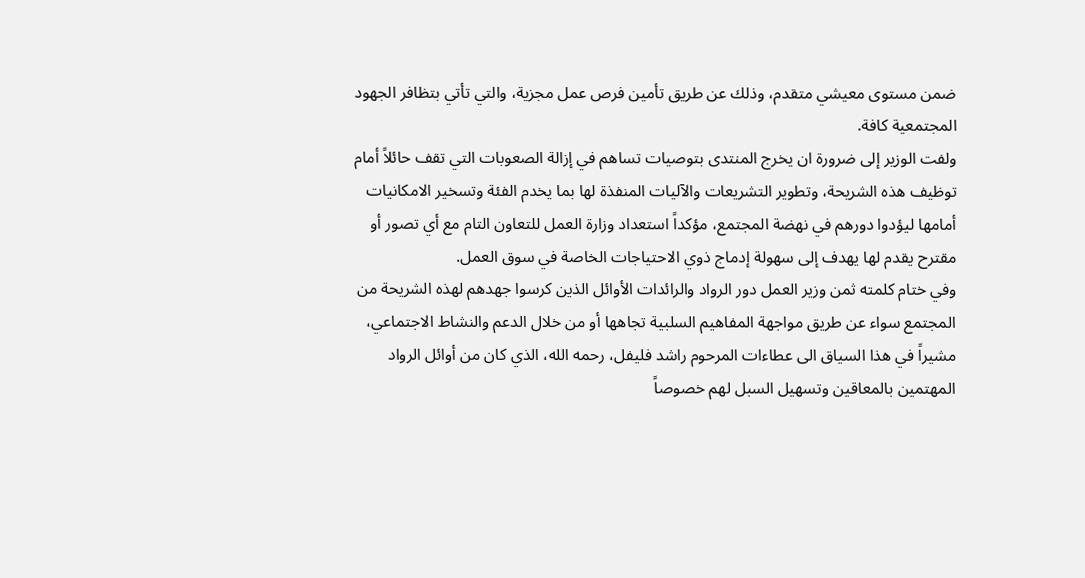ضمن مستوى معيشي متقدم، وذلك عن طريق تأمين فرص عمل مجزية، والتي تأتي بتظافر الجهود المجتمعية كافة.
ولفت الوزير إلى ضرورة ان يخرج المنتدى بتوصيات تساهم في إزالة الصعوبات التي تقف حائلاً أمام توظيف هذه الشريحة، وتطوير التشريعات والآليات المنفذة لها بما يخدم الفئة وتسخير الامكانيات أمامها ليؤدوا دورهم في نهضة المجتمع، مؤكداً استعداد وزارة العمل للتعاون التام مع أي تصور أو مقترح يقدم لها يهدف إلى سهولة إدماج ذوي الاحتياجات الخاصة في سوق العمل.
وفي ختام كلمته ثمن وزير العمل دور الرواد والرائدات الأوائل الذين كرسوا جهدهم لهذه الشريحة من المجتمع سواء عن طريق مواجهة المفاهيم السلبية تجاهها أو من خلال الدعم والنشاط الاجتماعي، مشيراً في هذا السياق الى عطاءات المرحوم راشد فليفل، رحمه الله، الذي كان من أوائل الرواد المهتمين بالمعاقين وتسهيل السبل لهم خصوصاً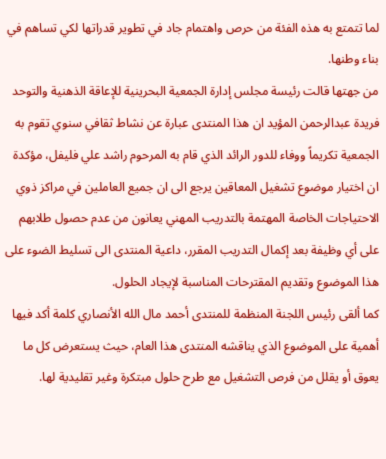لما تتمتع به هذه الفئة من حرص واهتمام جاد في تطوير قدراتها لكي تساهم في بناء وطنها.
من جهتها قالت رئيسة مجلس إدارة الجمعية البحرينية للإعاقة الذهنية والتوحد فريدة عبدالرحمن المؤيد ان هذا المنتدى عبارة عن نشاط ثقافي سنوي تقوم به الجمعية تكريماً ووفاء للدور الرائد الذي قام به المرحوم راشد علي فليفل، مؤكدة ان اختيار موضوع تشغيل المعاقين يرجع الى ان جميع العاملين في مراكز ذوي الاحتياجات الخاصة المهتمة بالتدريب المهني يعانون من عدم حصول طلابهم على أي وظيفة بعد إكمال التدريب المقرر، داعية المنتدى الى تسليط الضوء على هذا الموضوع وتقديم المقترحات المناسبة لإيجاد الحلول.
كما ألقى رئيس اللجنة المنظمة للمنتدى أحمد مال الله الأنصاري كلمة أكد فيها أهمية على الموضوع الذي يناقشه المنتدى هذا العام، حيث يستعرض كل ما يعوق أو يقلل من فرص التشغيل مع طرح حلول مبتكرة وغير تقليدية لها.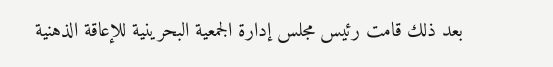بعد ذلك قامت رئيس مجلس إدارة الجمعية البحرينية للإعاقة الذهنية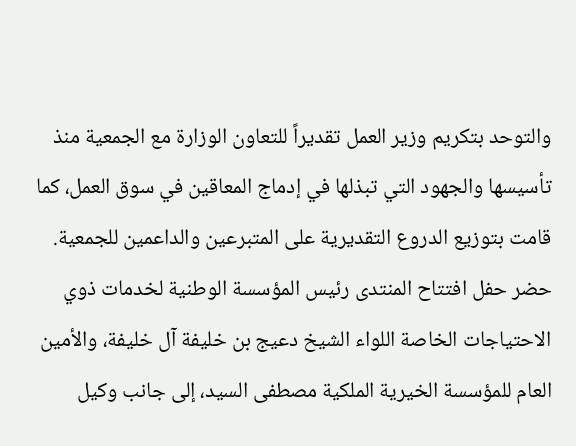والتوحد بتكريم وزير العمل تقديراً للتعاون الوزارة مع الجمعية منذ تأسيسها والجهود التي تبذلها في إدماج المعاقين في سوق العمل، كما قامت بتوزيع الدروع التقديرية على المتبرعين والداعمين للجمعية.
حضر حفل افتتاح المنتدى رئيس المؤسسة الوطنية لخدمات ذوي الاحتياجات الخاصة اللواء الشيخ دعيج بن خليفة آل خليفة، والأمين العام للمؤسسة الخيرية الملكية مصطفى السيد، إلى جانب وكيل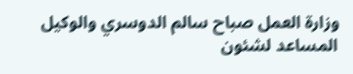وزارة العمل صباح سالم الدوسري والوكيل المساعد لشئون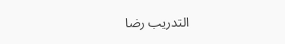التدريب رضا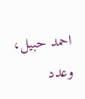احمد حبيل، وعدد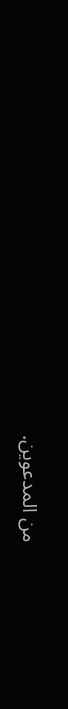من المدعوين.